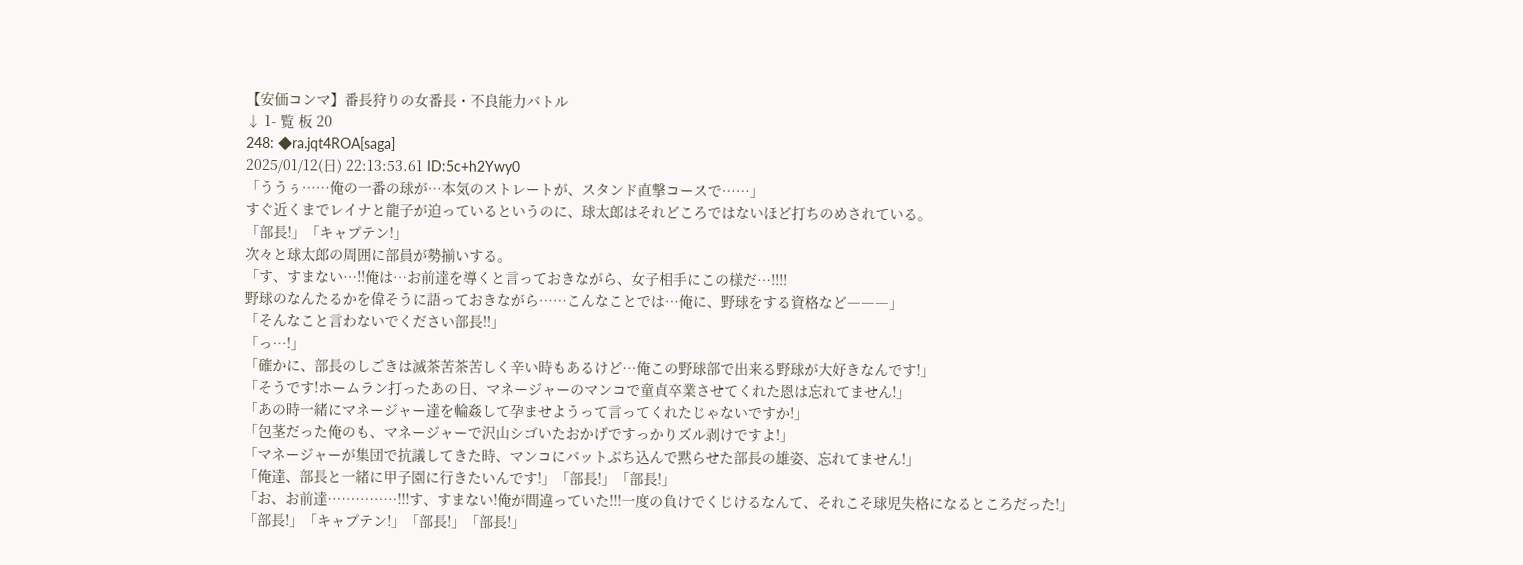【安価コンマ】番長狩りの女番長・不良能力バトル
↓ 1- 覧 板 20
248: ◆ra.jqt4ROA[saga]
2025/01/12(日) 22:13:53.61 ID:5c+h2Ywy0
「ううぅ……俺の一番の球が…本気のストレートが、スタンド直撃コースで……」
すぐ近くまでレイナと龍子が迫っているというのに、球太郎はそれどころではないほど打ちのめされている。
「部長!」「キャプテン!」
次々と球太郎の周囲に部員が勢揃いする。
「す、すまない…!!俺は…お前達を導くと言っておきながら、女子相手にこの様だ…!!!!
野球のなんたるかを偉そうに語っておきながら……こんなことでは…俺に、野球をする資格など―――」
「そんなこと言わないでください部長!!」
「っ…!」
「確かに、部長のしごきは滅茶苦茶苦しく辛い時もあるけど…俺この野球部で出来る野球が大好きなんです!」
「そうです!ホームラン打ったあの日、マネージャーのマンコで童貞卒業させてくれた恩は忘れてません!」
「あの時一緒にマネージャー達を輪姦して孕ませようって言ってくれたじゃないですか!」
「包茎だった俺のも、マネージャーで沢山シゴいたおかげですっかりズル剥けですよ!」
「マネージャーが集団で抗議してきた時、マンコにバットぶち込んで黙らせた部長の雄姿、忘れてません!」
「俺達、部長と一緒に甲子園に行きたいんです!」「部長!」「部長!」
「お、お前達……………!!!す、すまない!俺が間違っていた!!!一度の負けでくじけるなんて、それこそ球児失格になるところだった!」
「部長!」「キャプテン!」「部長!」「部長!」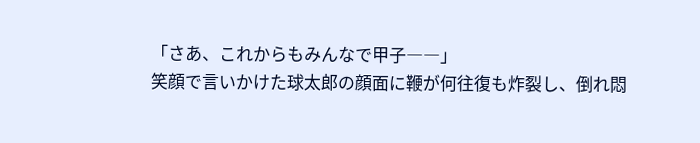「さあ、これからもみんなで甲子――」
笑顔で言いかけた球太郎の顔面に鞭が何往復も炸裂し、倒れ悶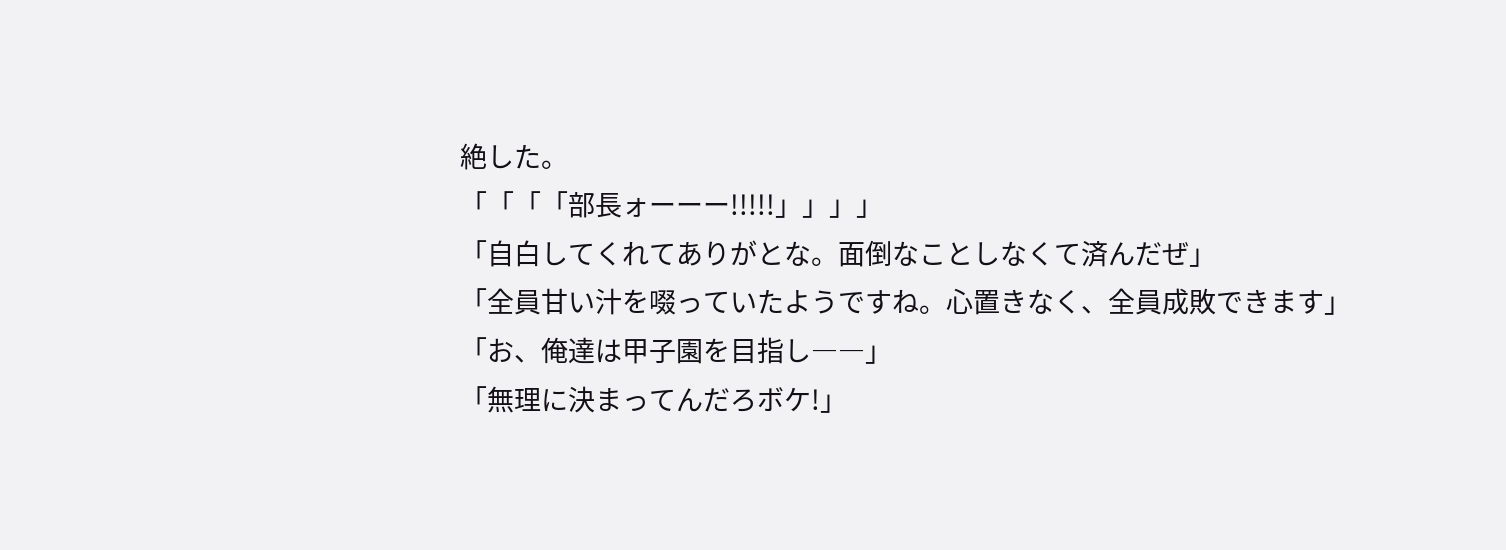絶した。
「「「「部長ォーーー!!!!!」」」」
「自白してくれてありがとな。面倒なことしなくて済んだぜ」
「全員甘い汁を啜っていたようですね。心置きなく、全員成敗できます」
「お、俺達は甲子園を目指し――」
「無理に決まってんだろボケ!」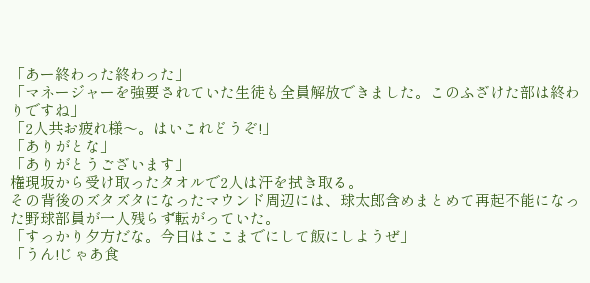「あー終わった終わった」
「マネージャーを強要されていた生徒も全員解放できました。このふざけた部は終わりですね」
「2人共お疲れ様〜。はいこれどうぞ!」
「ありがとな」
「ありがとうございます」
権現坂から受け取ったタオルで2人は汗を拭き取る。
その背後のズタズタになったマウンド周辺には、球太郎含めまとめて再起不能になった野球部員が一人残らず転がっていた。
「すっかり夕方だな。今日はここまでにして飯にしようぜ」
「うん!じゃあ食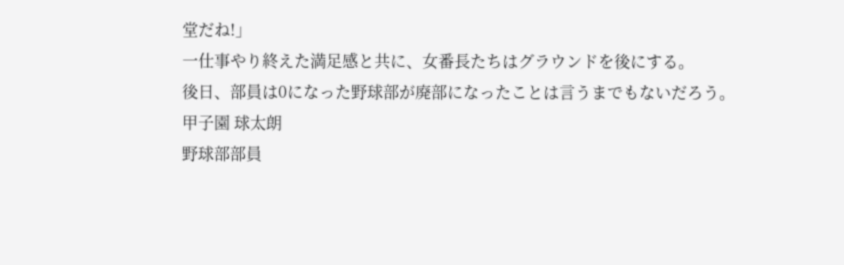堂だね!」
一仕事やり終えた満足感と共に、女番長たちはグラウンドを後にする。
後日、部員は0になった野球部が廃部になったことは言うまでもないだろう。
甲子園 球太朗
野球部部員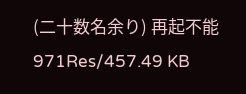(二十数名余り) 再起不能
971Res/457.49 KB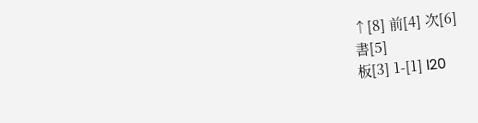↑[8] 前[4] 次[6]
書[5]
板[3] 1-[1] l20